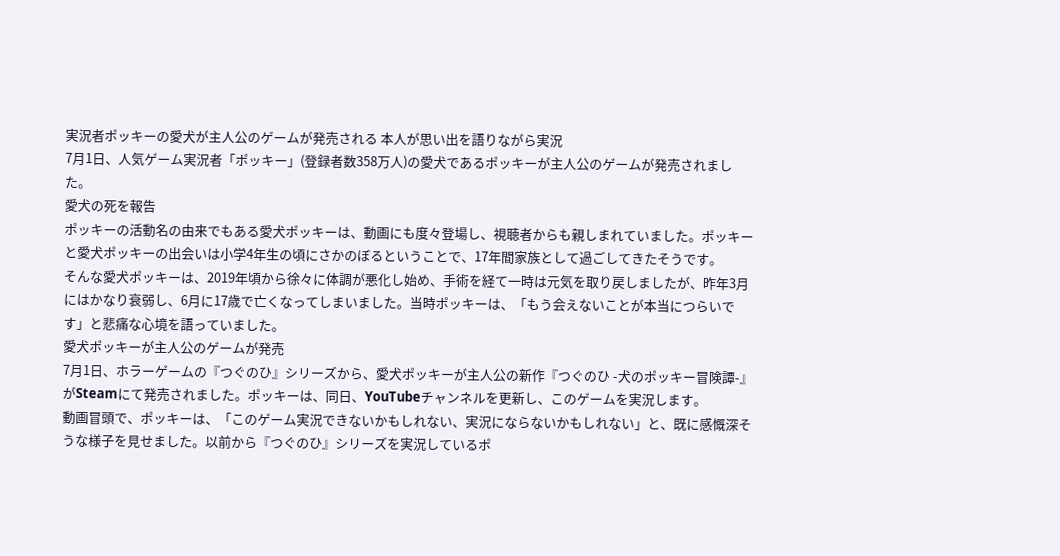実況者ポッキーの愛犬が主人公のゲームが発売される 本人が思い出を語りながら実況
7月1日、人気ゲーム実況者「ポッキー」(登録者数358万人)の愛犬であるポッキーが主人公のゲームが発売されました。
愛犬の死を報告
ポッキーの活動名の由来でもある愛犬ポッキーは、動画にも度々登場し、視聴者からも親しまれていました。ポッキーと愛犬ポッキーの出会いは小学4年生の頃にさかのぼるということで、17年間家族として過ごしてきたそうです。
そんな愛犬ポッキーは、2019年頃から徐々に体調が悪化し始め、手術を経て一時は元気を取り戻しましたが、昨年3月にはかなり衰弱し、6月に17歳で亡くなってしまいました。当時ポッキーは、「もう会えないことが本当につらいです」と悲痛な心境を語っていました。
愛犬ポッキーが主人公のゲームが発売
7月1日、ホラーゲームの『つぐのひ』シリーズから、愛犬ポッキーが主人公の新作『つぐのひ -犬のポッキー冒険譚-』がSteamにて発売されました。ポッキーは、同日、YouTubeチャンネルを更新し、このゲームを実況します。
動画冒頭で、ポッキーは、「このゲーム実況できないかもしれない、実況にならないかもしれない」と、既に感慨深そうな様子を見せました。以前から『つぐのひ』シリーズを実況しているポ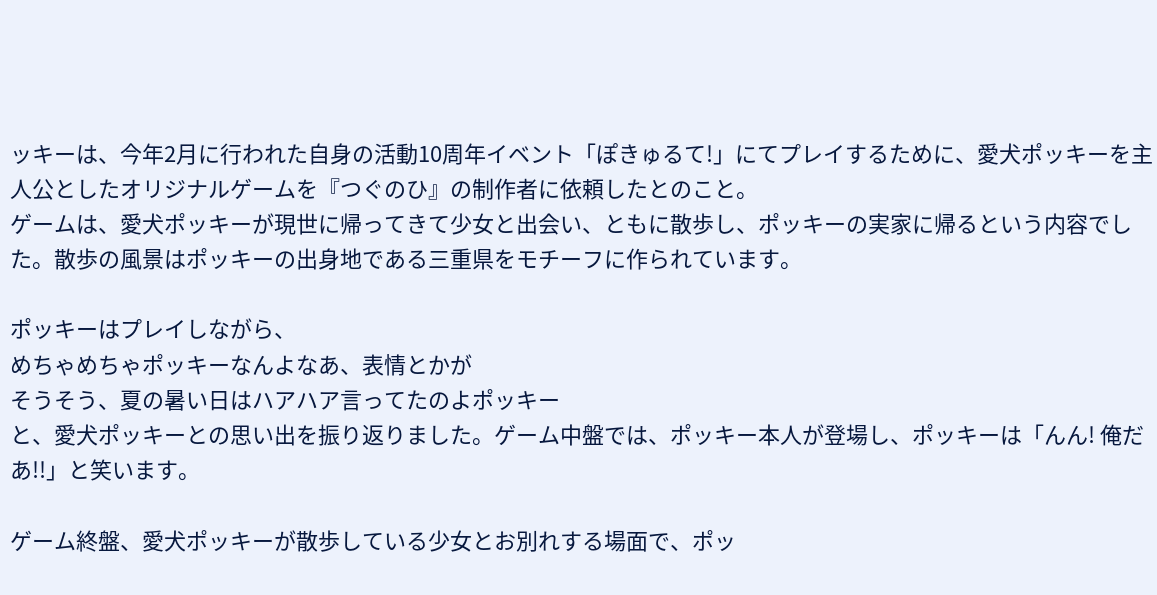ッキーは、今年2月に行われた自身の活動10周年イベント「ぽきゅるて!」にてプレイするために、愛犬ポッキーを主人公としたオリジナルゲームを『つぐのひ』の制作者に依頼したとのこと。
ゲームは、愛犬ポッキーが現世に帰ってきて少女と出会い、ともに散歩し、ポッキーの実家に帰るという内容でした。散歩の風景はポッキーの出身地である三重県をモチーフに作られています。

ポッキーはプレイしながら、
めちゃめちゃポッキーなんよなあ、表情とかが
そうそう、夏の暑い日はハアハア言ってたのよポッキー
と、愛犬ポッキーとの思い出を振り返りました。ゲーム中盤では、ポッキー本人が登場し、ポッキーは「んん! 俺だあ!!」と笑います。

ゲーム終盤、愛犬ポッキーが散歩している少女とお別れする場面で、ポッ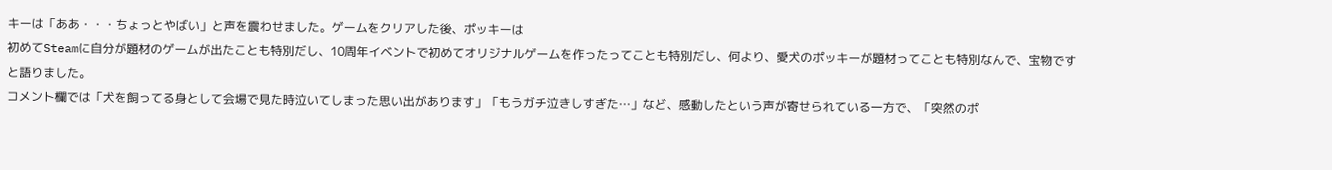キーは「ああ・・・ちょっとやばい」と声を震わせました。ゲームをクリアした後、ポッキーは
初めてSteamに自分が題材のゲームが出たことも特別だし、10周年イベントで初めてオリジナルゲームを作ったってことも特別だし、何より、愛犬のポッキーが題材ってことも特別なんで、宝物です
と語りました。
コメント欄では「犬を飼ってる身として会場で見た時泣いてしまった思い出があります」「もうガチ泣きしすぎた…」など、感動したという声が寄せられている一方で、「突然のポ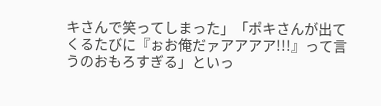キさんで笑ってしまった」「ポキさんが出てくるたびに『ぉお俺だァアアアア!!!』って言うのおもろすぎる」といっ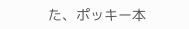た、ポッキー本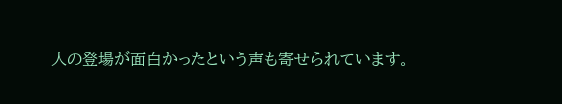人の登場が面白かったという声も寄せられています。